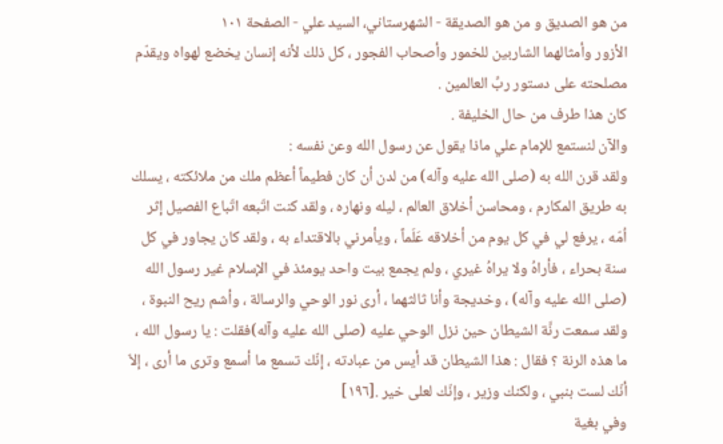من هو الصدیق و من هو الصدیقة - الشهرستاني، السيد علي - الصفحة ١٠١
الأزور وأمثالهما الشاربين للخمور وأصحاب الفجور ، كل ذلك لأنه إنسان يخضع لهواه ويقدّم مصلحته على دستور ربِّ العالمين .
كان هذا طرف من حال الخليفة .
والآن لنستمع للإمام علي ماذا يقول عن رسول الله وعن نفسه :
ولقد قرن الله به (صلى الله عليه وآله) من لدن أن كان فطيماً أعظم ملك من ملائكته ، يسلك به طريق المكارم ، ومحاسن أخلاق العالم ، ليله ونهاره ، ولقد كنت اتّبعه اتّباع الفصيل إثر اُمّه ، يرفع لي في كل يوم من أخلاقه عَلَماً ، ويأمرني بالاقتداء به ، ولقد كان يجاور في كل سنة بحراء ، فأراهُ ولا يراهُ غيري ، ولم يجمع بيت واحد يومئذ في الإسلام غير رسول الله (صلى الله عليه وآله) ، وخديجة وأنا ثالثهما ، أرى نور الوحي والرسالة ، وأشم ريح النبوة ، ولقد سمعت رنَّة الشيطان حين نزل الوحي عليه (صلى الله عليه وآله)فقلت : يا رسول الله ، ما هذه الرنة ؟ فقال : هذا الشيطان قد أيس من عبادته ، إنّك تسمع ما أسمع وترى ما أرى ، إلاّ أنّك لست بنبي ، ولكنك وزير ، وإنّك لعلى خير .[١٩٦]
وفي بغية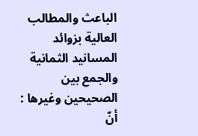الباعث والمطالب العالية بزوائد المسانيد الثمانية والجمع بين الصحيحين وغيرها : أنّ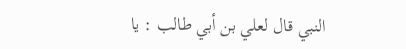النبي قال لعلي بن أبي طالب : يا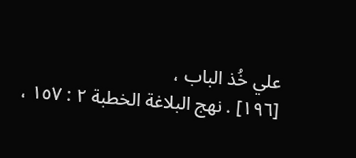علي خُذ الباب ،
[١٩٦] . نهج البلاغة الخطبة ٢ : ١٥٧ ،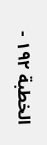الخطبة ١٩٢ -